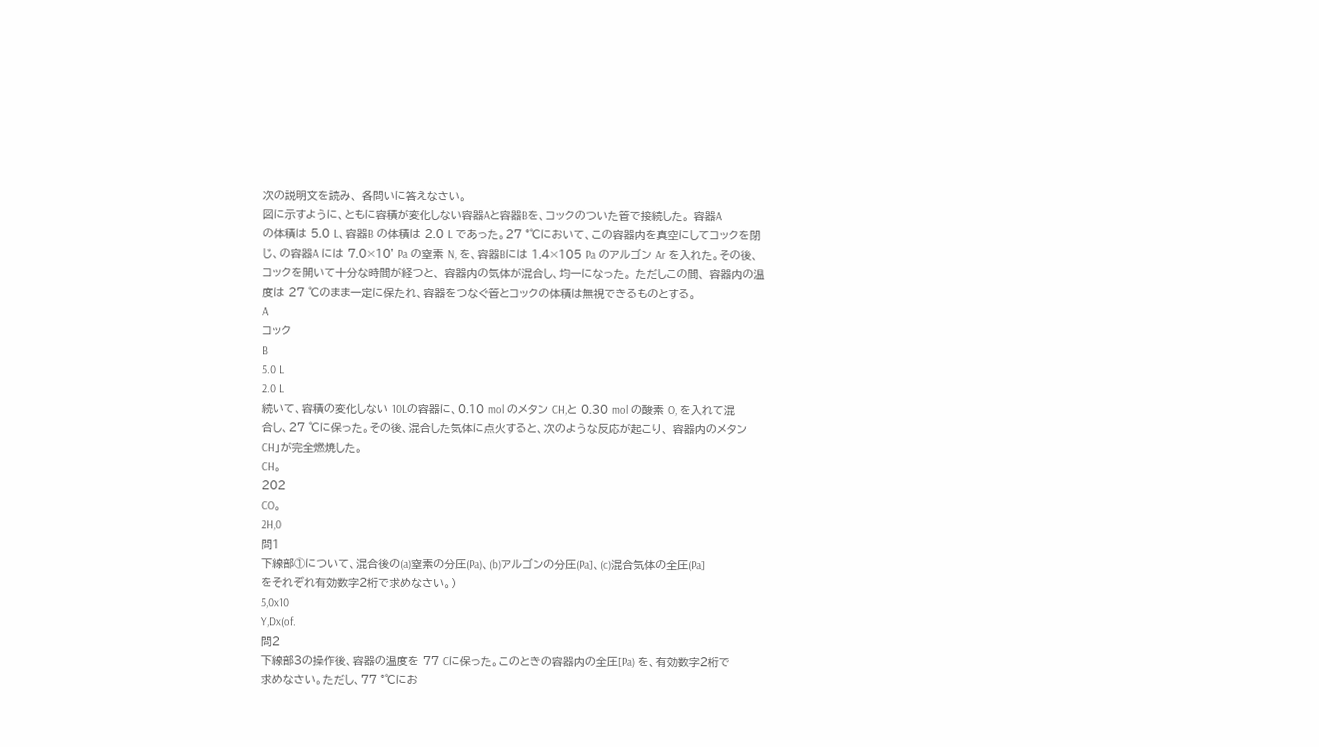次の説明文を読み、 各問いに答えなさい。
図に示すように、ともに容積が変化しない容器Aと容器Bを、コックのついた管で接続した。 容器A
の体積は 5.0 L、容器B の体積は 2.0 L であった。27 °℃において、この容器内を真空にしてコックを閉
じ、の容器A には 7.0×10' Pa の窒素 N, を、容器Bには 1.4×105 Pa のアルゴン Ar を入れた。その後、
コックを開いて十分な時間が経つと、 容器内の気体が混合し、均一になった。 ただしこの間、 容器内の温
度は 27 ℃のまま一定に保たれ、容器をつなぐ管とコックの体積は無視できるものとする。
A
コック
B
5.0 L
2.0 L
続いて、容積の変化しない 10Lの容器に、0.10 mol のメタン CH,と 0.30 mol の酸素 O, を入れて混
合し、27 ℃に保った。その後、混合した気体に点火すると、次のような反応が起こり、 容器内のメタン
CH」が完全燃焼した。
CH。
202
CO。
2H,0
問1
下線部①について、混合後の(a)窒素の分圧(Pa)、(b)アルゴンの分圧(Pa]、(c)混合気体の全圧(Pa]
をそれぞれ有効数字2桁で求めなさい。)
5,0x10
Y,Dx(of.
問2
下線部3の操作後、容器の温度を 77 Cに保った。このときの容器内の全圧[Pa) を、有効数字2桁で
求めなさい。ただし、77 °℃にお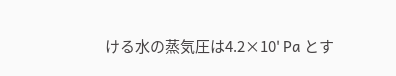ける水の蒸気圧は4.2×10' Pa とす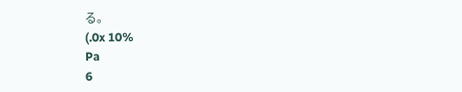る。
(.0x 10%
Pa
6